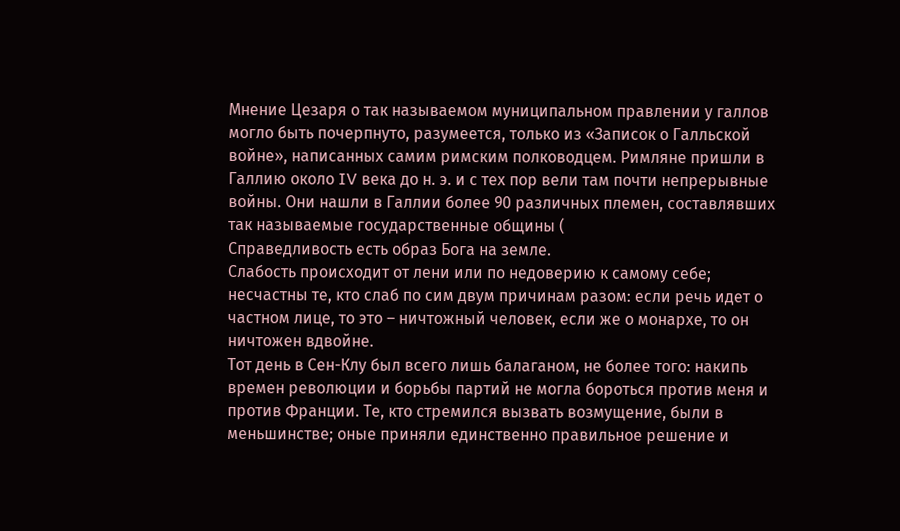Мнение Цезаря о так называемом муниципальном правлении у галлов могло быть почерпнуто, разумеется, только из «Записок о Галльской войне», написанных самим римским полководцем. Римляне пришли в Галлию около IV века до н. э. и с тех пор вели там почти непрерывные войны. Они нашли в Галлии более 90 различных племен, составлявших так называемые государственные общины (
Справедливость есть образ Бога на земле.
Слабость происходит от лени или по недоверию к самому себе; несчастны те, кто слаб по сим двум причинам разом: если речь идет о частном лице, то это – ничтожный человек, если же о монархе, то он ничтожен вдвойне.
Тот день в Сен-Клу был всего лишь балаганом, не более того: накипь времен революции и борьбы партий не могла бороться против меня и против Франции. Те, кто стремился вызвать возмущение, были в меньшинстве; оные приняли единственно правильное решение и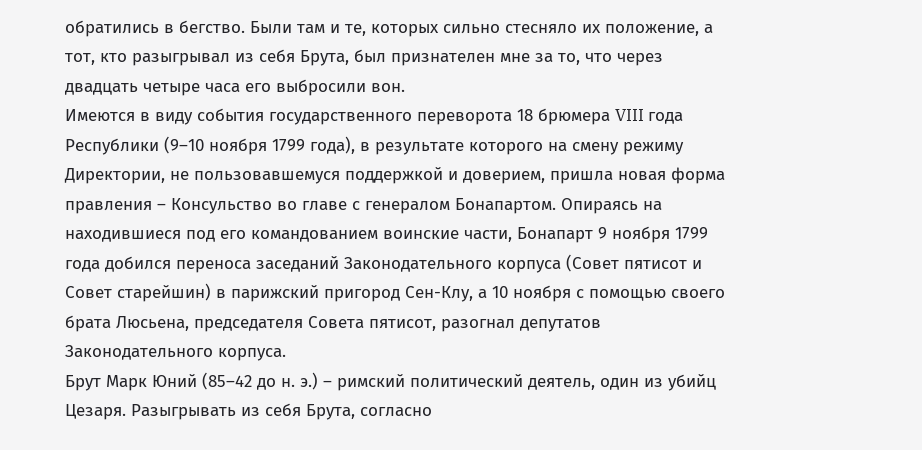обратились в бегство. Были там и те, которых сильно стесняло их положение, а тот, кто разыгрывал из себя Брута, был признателен мне за то, что через двадцать четыре часа его выбросили вон.
Имеются в виду события государственного переворота 18 брюмера VIII года Республики (9–10 ноября 1799 года), в результате которого на смену режиму Директории, не пользовавшемуся поддержкой и доверием, пришла новая форма правления – Консульство во главе с генералом Бонапартом. Опираясь на находившиеся под его командованием воинские части, Бонапарт 9 ноября 1799 года добился переноса заседаний Законодательного корпуса (Совет пятисот и Совет старейшин) в парижский пригород Сен-Клу, а 10 ноября с помощью своего брата Люсьена, председателя Совета пятисот, разогнал депутатов Законодательного корпуса.
Брут Марк Юний (85–42 до н. э.) – римский политический деятель, один из убийц Цезаря. Разыгрывать из себя Брута, согласно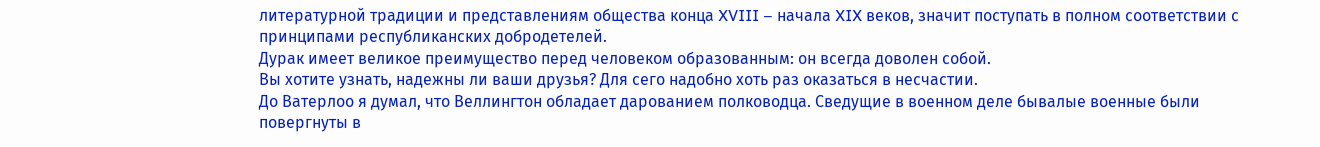литературной традиции и представлениям общества конца XVIII – начала XIX веков, значит поступать в полном соответствии с принципами республиканских добродетелей.
Дурак имеет великое преимущество перед человеком образованным: он всегда доволен собой.
Вы хотите узнать, надежны ли ваши друзья? Для сего надобно хоть раз оказаться в несчастии.
До Ватерлоо я думал, что Веллингтон обладает дарованием полководца. Сведущие в военном деле бывалые военные были повергнуты в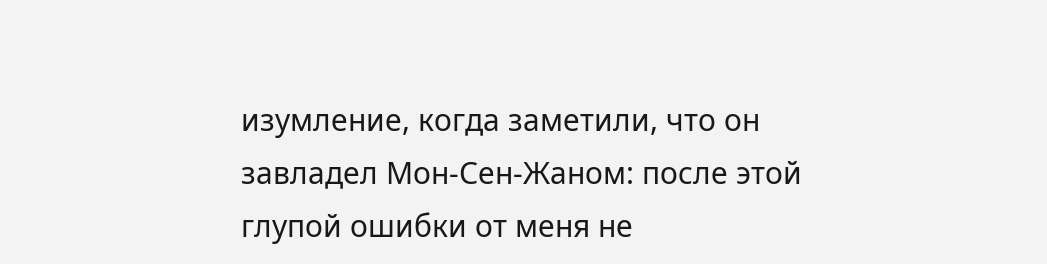изумление, когда заметили, что он завладел Мон-Сен-Жаном: после этой глупой ошибки от меня не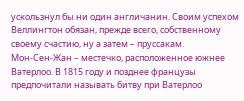ускользнул бы ни один англичанин. Своим успехом Веллингтон обязан, прежде всего, собственному своему счастию, ну а затем – пруссакам.
Мон-Сен-Жан – местечко, расположенное южнее Ватерлоо. В 1815 году и позднее французы предпочитали называть битву при Ватерлоо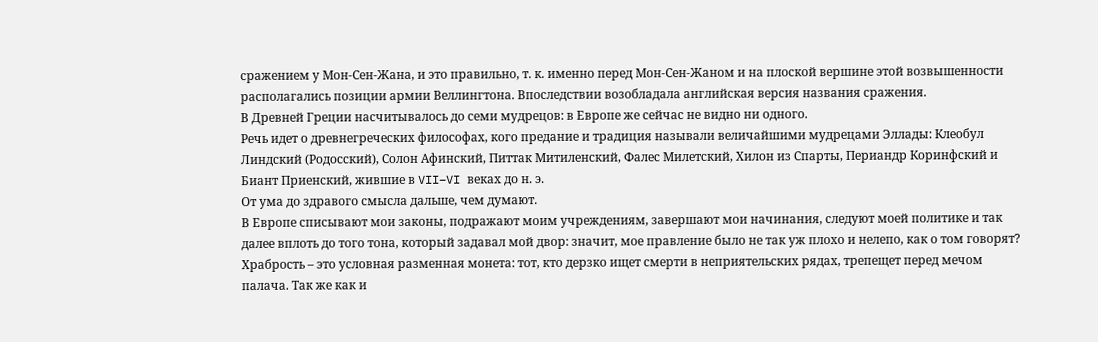сражением у Мон-Сен-Жана, и это правильно, т. к. именно перед Мон-Сен-Жаном и на плоской вершине этой возвышенности располагались позиции армии Веллингтона. Впоследствии возобладала английская версия названия сражения.
В Древней Греции насчитывалось до семи мудрецов: в Европе же сейчас не видно ни одного.
Речь идет о древнегреческих философах, кого предание и традиция называли величайшими мудрецами Эллады: Клеобул Линдский (Родосский), Солон Афинский, Питтак Митиленский, Фалес Милетский, Хилон из Спарты, Периандр Коринфский и Биант Приенский, жившие в VII–VI веках до н. э.
От ума до здравого смысла дальше, чем думают.
В Европе списывают мои законы, подражают моим учреждениям, завершают мои начинания, следуют моей политике и так далее вплоть до того тона, который задавал мой двор: значит, мое правление было не так уж плохо и нелепо, как о том говорят?
Храбрость – это условная разменная монета: тот, кто дерзко ищет смерти в неприятельских рядах, трепещет перед мечом палача. Так же как и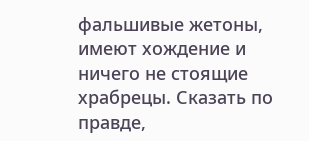фальшивые жетоны, имеют хождение и ничего не стоящие храбрецы. Сказать по правде,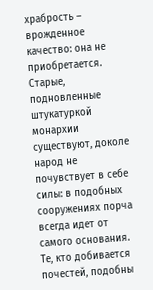храбрость – врожденное качество: она не приобретается.
Старые, подновленные штукатуркой монархии существуют, доколе народ не почувствует в себе силы: в подобных сооружениях порча всегда идет от самого основания.
Те, кто добивается почестей, подобны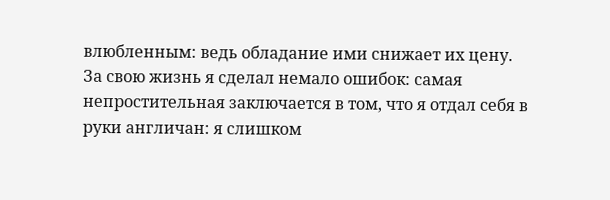влюбленным: ведь обладание ими снижает их цену.
За свою жизнь я сделал немало ошибок: самая непростительная заключается в том, что я отдал себя в руки англичан: я слишком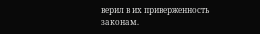верил в их приверженность законам.